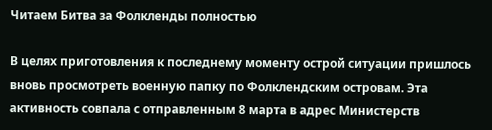Читаем Битва за Фолкленды полностью

В целях приготовления к последнему моменту острой ситуации пришлось вновь просмотреть военную папку по Фолклендским островам. Эта активность совпала с отправленным 8 марта в адрес Министерств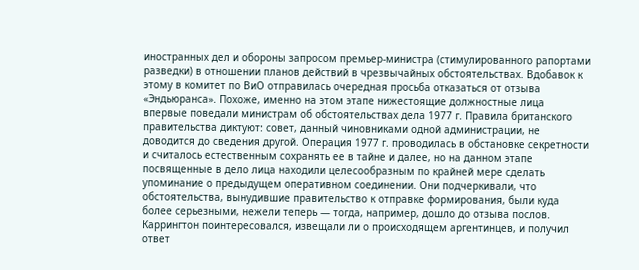иностранных дел и обороны запросом премьер-министра (стимулированного рапортами разведки) в отношении планов действий в чрезвычайных обстоятельствах. Вдобавок к этому в комитет по ВиО отправилась очередная просьба отказаться от отзыва «Эндьюранса». Похоже, именно на этом этапе нижестоящие должностные лица впервые поведали министрам об обстоятельствах дела 1977 г. Правила британского правительства диктуют: совет, данный чиновниками одной администрации, не доводится до сведения другой. Операция 1977 г. проводилась в обстановке секретности и считалось естественным сохранять ее в тайне и далее, но на данном этапе посвященные в дело лица находили целесообразным по крайней мере сделать упоминание о предыдущем оперативном соединении. Они подчеркивали, что обстоятельства, вынудившие правительство к отправке формирования, были куда более серьезными, нежели теперь — тогда, например, дошло до отзыва послов. Каррингтон поинтересовался, извещали ли о происходящем аргентинцев, и получил ответ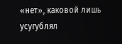«нет», каковой лишь усугублял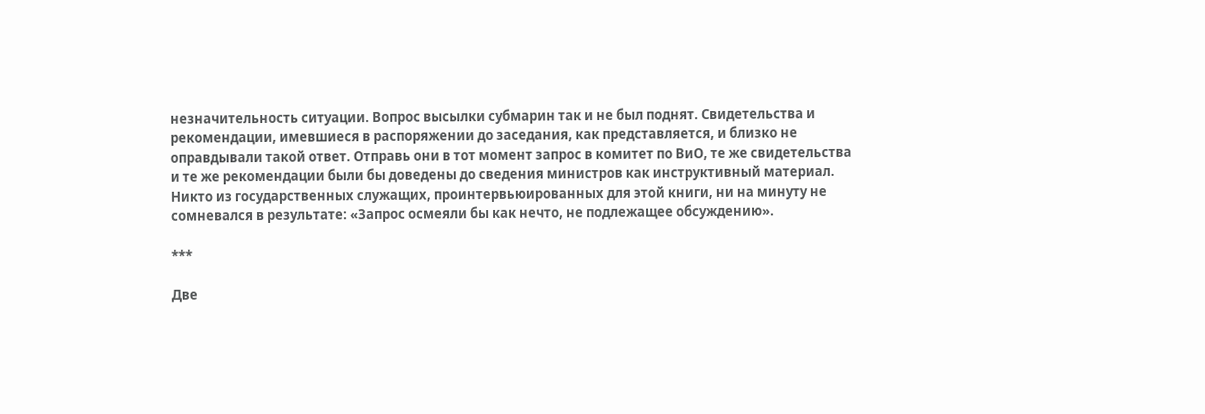незначительность ситуации. Вопрос высылки субмарин так и не был поднят. Свидетельства и рекомендации, имевшиеся в распоряжении до заседания, как представляется, и близко не оправдывали такой ответ. Отправь они в тот момент запрос в комитет по ВиО, те же свидетельства и те же рекомендации были бы доведены до сведения министров как инструктивный материал. Никто из государственных служащих, проинтервьюированных для этой книги, ни на минуту не сомневался в результате: «Запрос осмеяли бы как нечто, не подлежащее обсуждению».

***

Две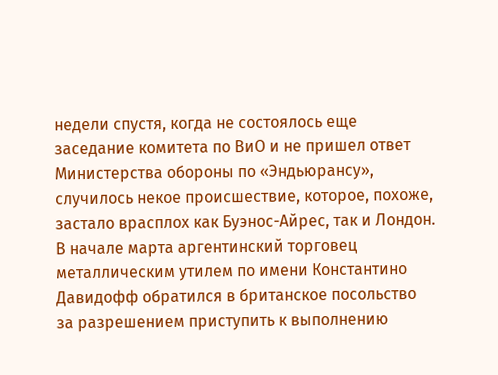недели спустя, когда не состоялось еще заседание комитета по ВиО и не пришел ответ Министерства обороны по «Эндьюрансу», случилось некое происшествие, которое, похоже, застало врасплох как Буэнос-Айрес, так и Лондон. В начале марта аргентинский торговец металлическим утилем по имени Константино Давидофф обратился в британское посольство за разрешением приступить к выполнению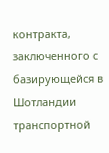контракта, заключенного с базирующейся в Шотландии транспортной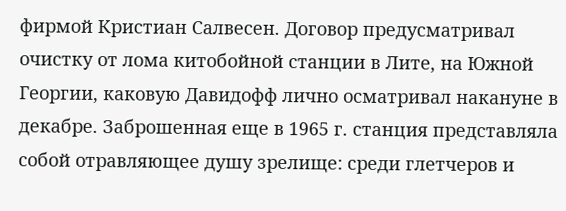фирмой Кристиан Салвесен. Договор предусматривал очистку от лома китобойной станции в Лите, на Южной Георгии, каковую Давидофф лично осматривал накануне в декабре. Заброшенная еще в 1965 г. станция представляла собой отравляющее душу зрелище: среди глетчеров и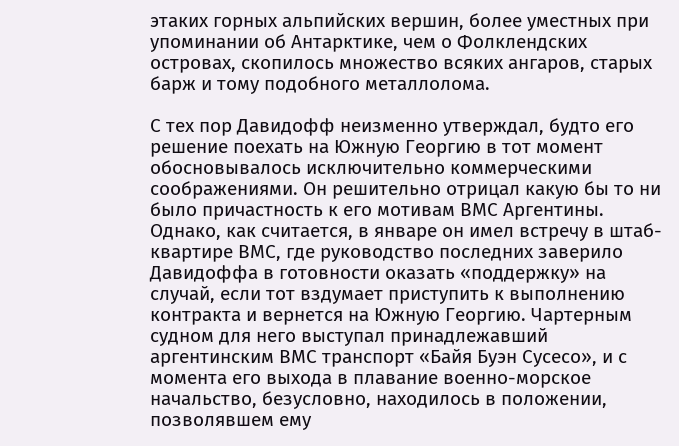этаких горных альпийских вершин, более уместных при упоминании об Антарктике, чем о Фолклендских островах, скопилось множество всяких ангаров, старых барж и тому подобного металлолома.

С тех пор Давидофф неизменно утверждал, будто его решение поехать на Южную Георгию в тот момент обосновывалось исключительно коммерческими соображениями. Он решительно отрицал какую бы то ни было причастность к его мотивам ВМС Аргентины. Однако, как считается, в январе он имел встречу в штаб-квартире ВМС, где руководство последних заверило Давидоффа в готовности оказать «поддержку» на случай, если тот вздумает приступить к выполнению контракта и вернется на Южную Георгию. Чартерным судном для него выступал принадлежавший аргентинским ВМС транспорт «Байя Буэн Сусесо», и с момента его выхода в плавание военно-морское начальство, безусловно, находилось в положении, позволявшем ему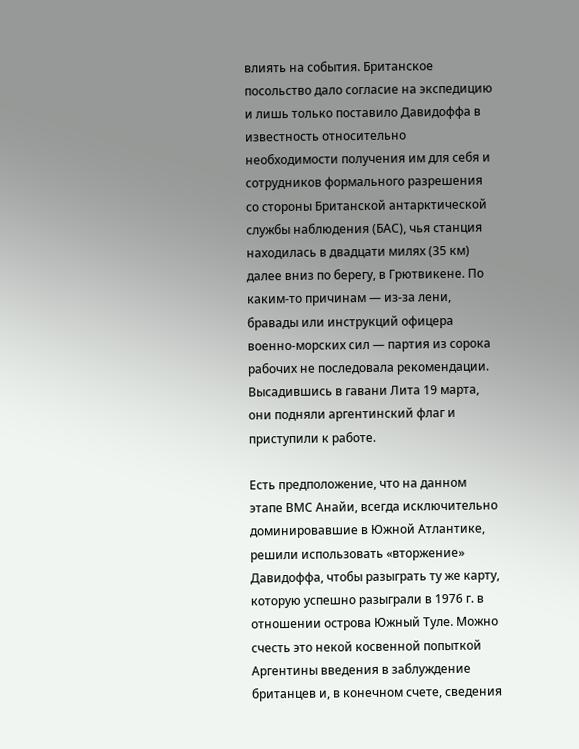влиять на события. Британское посольство дало согласие на экспедицию и лишь только поставило Давидоффа в известность относительно необходимости получения им для себя и сотрудников формального разрешения со стороны Британской антарктической службы наблюдения (БАС), чья станция находилась в двадцати милях (35 км) далее вниз по берегу, в Грютвикене. По каким-то причинам — из-за лени, бравады или инструкций офицера военно-морских сил — партия из сорока рабочих не последовала рекомендации. Высадившись в гавани Лита 19 марта, они подняли аргентинский флаг и приступили к работе.

Есть предположение, что на данном этапе ВМС Анайи, всегда исключительно доминировавшие в Южной Атлантике, решили использовать «вторжение» Давидоффа, чтобы разыграть ту же карту, которую успешно разыграли в 1976 г. в отношении острова Южный Туле. Можно счесть это некой косвенной попыткой Аргентины введения в заблуждение британцев и, в конечном счете, сведения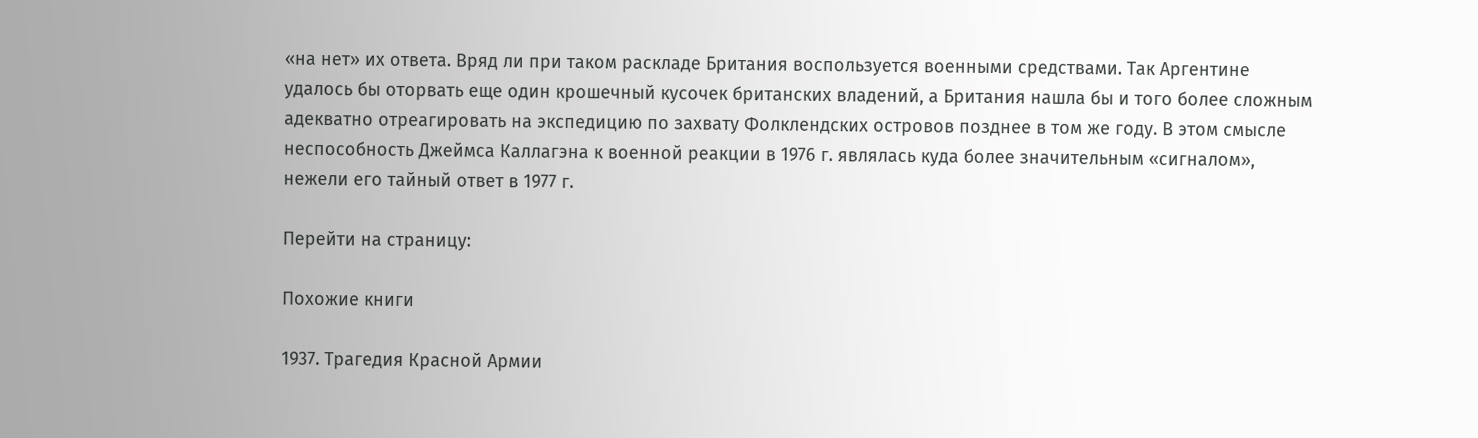«на нет» их ответа. Вряд ли при таком раскладе Британия воспользуется военными средствами. Так Аргентине удалось бы оторвать еще один крошечный кусочек британских владений, а Британия нашла бы и того более сложным адекватно отреагировать на экспедицию по захвату Фолклендских островов позднее в том же году. В этом смысле неспособность Джеймса Каллагэна к военной реакции в 1976 г. являлась куда более значительным «сигналом», нежели его тайный ответ в 1977 г.

Перейти на страницу:

Похожие книги

1937. Трагедия Красной Армии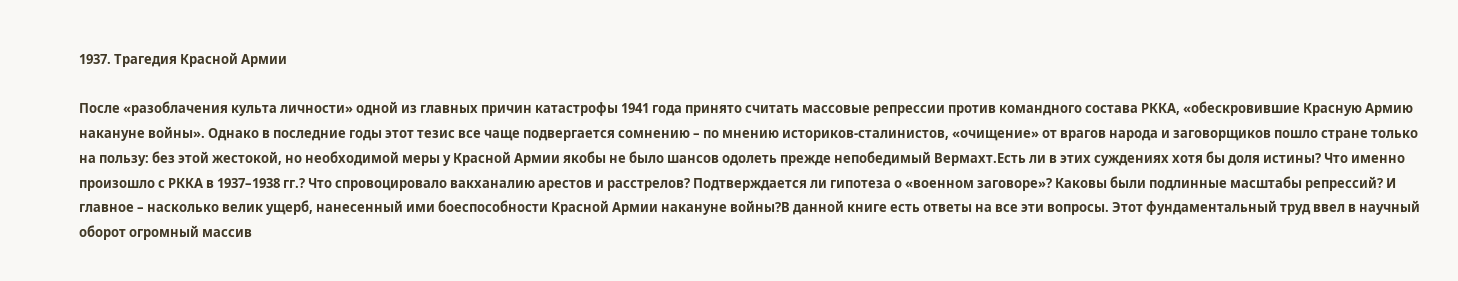1937. Трагедия Красной Армии

После «разоблачения культа личности» одной из главных причин катастрофы 1941 года принято считать массовые репрессии против командного состава РККА, «обескровившие Красную Армию накануне войны». Однако в последние годы этот тезис все чаще подвергается сомнению – по мнению историков-сталинистов, «очищение» от врагов народа и заговорщиков пошло стране только на пользу: без этой жестокой, но необходимой меры у Красной Армии якобы не было шансов одолеть прежде непобедимый Вермахт.Есть ли в этих суждениях хотя бы доля истины? Что именно произошло с РККА в 1937–1938 гг.? Что спровоцировало вакханалию арестов и расстрелов? Подтверждается ли гипотеза о «военном заговоре»? Каковы были подлинные масштабы репрессий? И главное – насколько велик ущерб, нанесенный ими боеспособности Красной Армии накануне войны?В данной книге есть ответы на все эти вопросы. Этот фундаментальный труд ввел в научный оборот огромный массив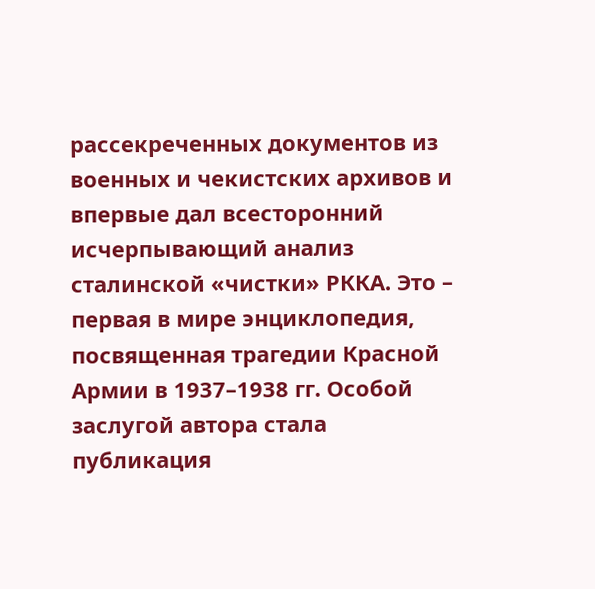рассекреченных документов из военных и чекистских архивов и впервые дал всесторонний исчерпывающий анализ сталинской «чистки» РККА. Это – первая в мире энциклопедия, посвященная трагедии Красной Армии в 1937–1938 гг. Особой заслугой автора стала публикация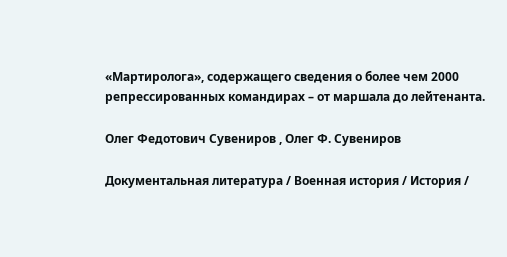«Мартиролога», содержащего сведения о более чем 2000 репрессированных командирах – от маршала до лейтенанта.

Олег Федотович Сувениров , Олег Ф. Сувениров

Документальная литература / Военная история / История /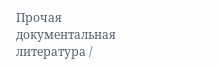Прочая документальная литература /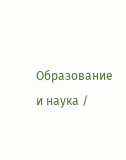Образование и наука /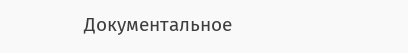Документальное